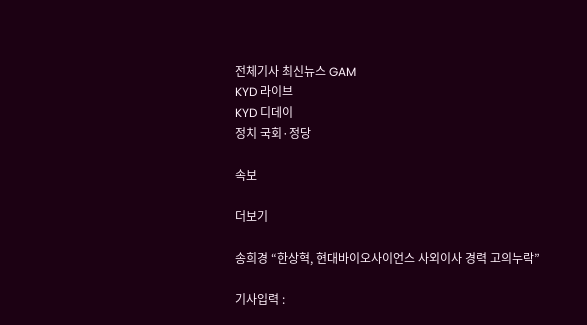전체기사 최신뉴스 GAM
KYD 라이브
KYD 디데이
정치 국회·정당

속보

더보기

송희경 “한상혁, 현대바이오사이언스 사외이사 경력 고의누락”

기사입력 :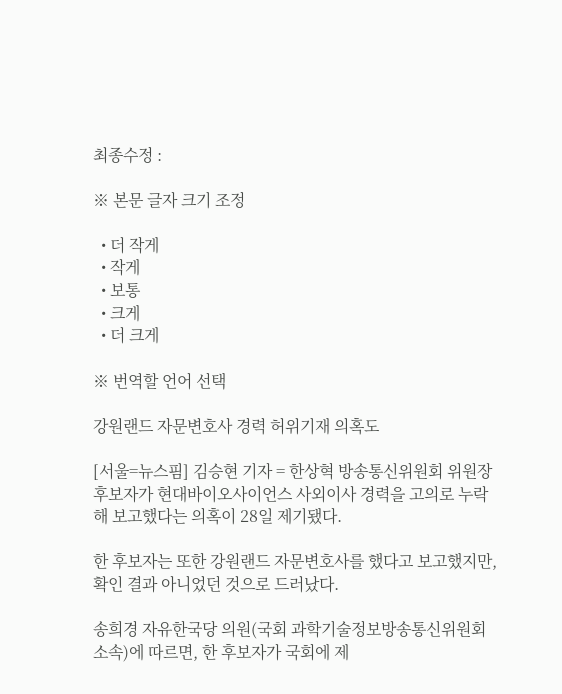최종수정 :

※ 본문 글자 크기 조정

  • 더 작게
  • 작게
  • 보통
  • 크게
  • 더 크게

※ 번역할 언어 선택

강원랜드 자문변호사 경력 허위기재 의혹도

[서울=뉴스핌] 김승현 기자 = 한상혁 방송통신위원회 위원장 후보자가 현대바이오사이언스 사외이사 경력을 고의로 누락해 보고했다는 의혹이 28일 제기됐다.

한 후보자는 또한 강원랜드 자문변호사를 했다고 보고했지만, 확인 결과 아니었던 것으로 드러났다.

송희경 자유한국당 의원(국회 과학기술정보방송통신위원회 소속)에 따르면, 한 후보자가 국회에 제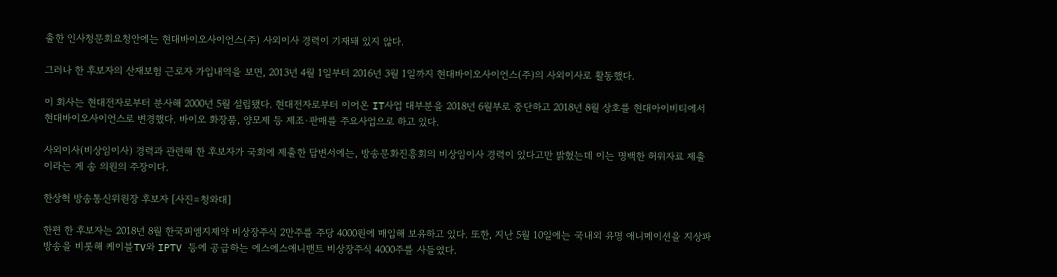출한 인사청문회요청안에는 현대바이오사이언스(주) 사외이사 경력이 기재돼 있지 않다.

그러나 한 후보자의 산재보험 근로자 가입내역을 보면, 2013년 4월 1일부터 2016년 3월 1일까지 현대바이오사이언스(주)의 사외이사로 활동했다.

이 회사는 현대전자로부터 분사해 2000년 5월 설립됐다. 현대전자로부터 이어온 IT사업 대부분을 2018년 6월부로 중단하고 2018년 8월 상호를 현대아이비티에서 현대바이오사이언스로 변경했다. 바이오 화장품, 양모제 등 제조·판매를 주요사업으로 하고 있다.

사외이사(비상임이사) 경력과 관련해 한 후보자가 국회에 제출한 답변서에는, 방송문화진흥회의 비상임이사 경력이 있다고만 밝혔는데 이는 명백한 허위자료 제출이라는 게 송 의원의 주장이다.

한상혁 방송통신위원장 후보자 [사진=청와대]

한편 한 후보자는 2018년 8월 한국피엠지제약 비상장주식 2만주를 주당 4000원에 매입해 보유하고 있다. 또한, 지난 5월 10일에는 국내외 유명 애니메이션을 지상파방송을 비롯해 케이블TV와 IPTV 등에 공급하는 에스에스애니맨트 비상장주식 4000주를 사들였다.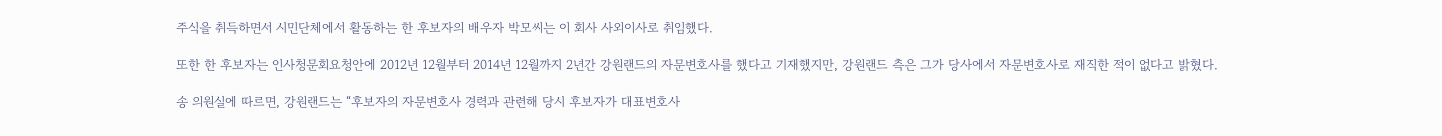주식을 취득하면서 시민단체에서 활동하는 한 후보자의 배우자 박모씨는 이 회사 사외이사로 취임했다.

또한 한 후보자는 인사청문회요청안에 2012년 12월부터 2014년 12월까지 2년간 강원랜드의 자문변호사를 했다고 기재했지만, 강원랜드 측은 그가 당사에서 자문변호사로 재직한 적이 없다고 밝혔다.

송 의원실에 따르면, 강원랜드는 “후보자의 자문변호사 경력과 관련해 당시 후보자가 대표변호사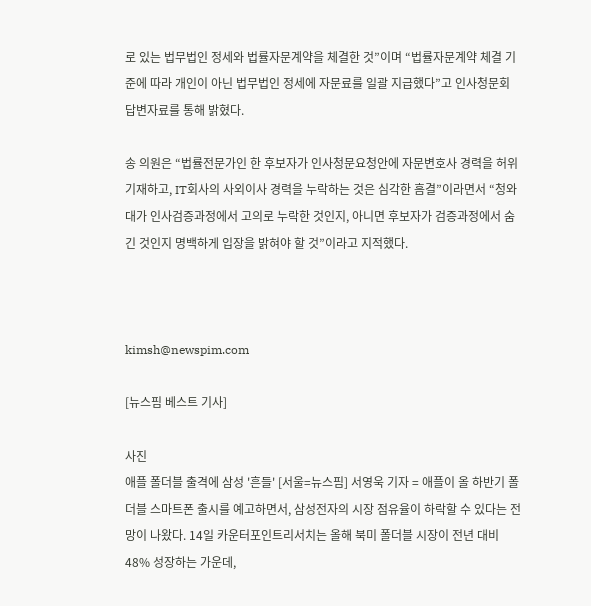로 있는 법무법인 정세와 법률자문계약을 체결한 것”이며 “법률자문계약 체결 기준에 따라 개인이 아닌 법무법인 정세에 자문료를 일괄 지급했다”고 인사청문회 답변자료를 통해 밝혔다.

송 의원은 “법률전문가인 한 후보자가 인사청문요청안에 자문변호사 경력을 허위기재하고, IT회사의 사외이사 경력을 누락하는 것은 심각한 흠결”이라면서 “청와대가 인사검증과정에서 고의로 누락한 것인지, 아니면 후보자가 검증과정에서 숨긴 것인지 명백하게 입장을 밝혀야 할 것”이라고 지적했다.



kimsh@newspim.com

[뉴스핌 베스트 기사]

사진
애플 폴더블 출격에 삼성 '흔들' [서울=뉴스핌] 서영욱 기자 = 애플이 올 하반기 폴더블 스마트폰 출시를 예고하면서, 삼성전자의 시장 점유율이 하락할 수 있다는 전망이 나왔다. 14일 카운터포인트리서치는 올해 북미 폴더블 시장이 전년 대비 48% 성장하는 가운데,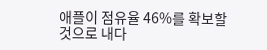애플이 점유율 46%를 확보할 것으로 내다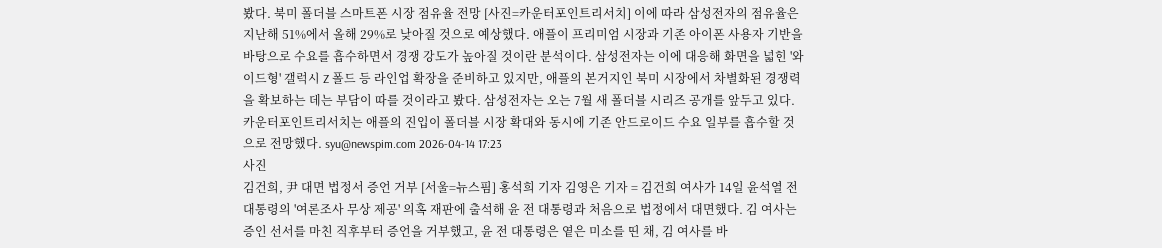봤다. 북미 폴더블 스마트폰 시장 점유율 전망 [사진=카운터포인트리서치] 이에 따라 삼성전자의 점유율은 지난해 51%에서 올해 29%로 낮아질 것으로 예상했다. 애플이 프리미엄 시장과 기존 아이폰 사용자 기반을 바탕으로 수요를 흡수하면서 경쟁 강도가 높아질 것이란 분석이다. 삼성전자는 이에 대응해 화면을 넓힌 '와이드형' 갤럭시 Z 폴드 등 라인업 확장을 준비하고 있지만, 애플의 본거지인 북미 시장에서 차별화된 경쟁력을 확보하는 데는 부담이 따를 것이라고 봤다. 삼성전자는 오는 7월 새 폴더블 시리즈 공개를 앞두고 있다. 카운터포인트리서치는 애플의 진입이 폴더블 시장 확대와 동시에 기존 안드로이드 수요 일부를 흡수할 것으로 전망했다. syu@newspim.com 2026-04-14 17:23
사진
김건희, 尹 대면 법정서 증언 거부 [서울=뉴스핌] 홍석희 기자 김영은 기자 = 김건희 여사가 14일 윤석열 전 대통령의 '여론조사 무상 제공' 의혹 재판에 출석해 윤 전 대통령과 처음으로 법정에서 대면했다. 김 여사는 증인 선서를 마친 직후부터 증언을 거부했고, 윤 전 대통령은 옅은 미소를 띤 채, 김 여사를 바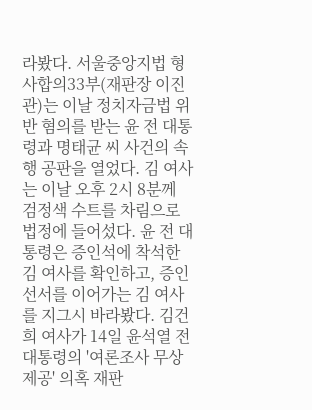라봤다. 서울중앙지법 형사합의33부(재판장 이진관)는 이날 정치자금법 위반 혐의를 받는 윤 전 대통령과 명태균 씨 사건의 속행 공판을 열었다. 김 여사는 이날 오후 2시 8분께 검정색 수트를 차림으로 법정에 들어섰다. 윤 전 대통령은 증인석에 착석한 김 여사를 확인하고, 증인 선서를 이어가는 김 여사를 지그시 바라봤다. 김건희 여사가 14일 윤석열 전 대통령의 '여론조사 무상 제공' 의혹 재판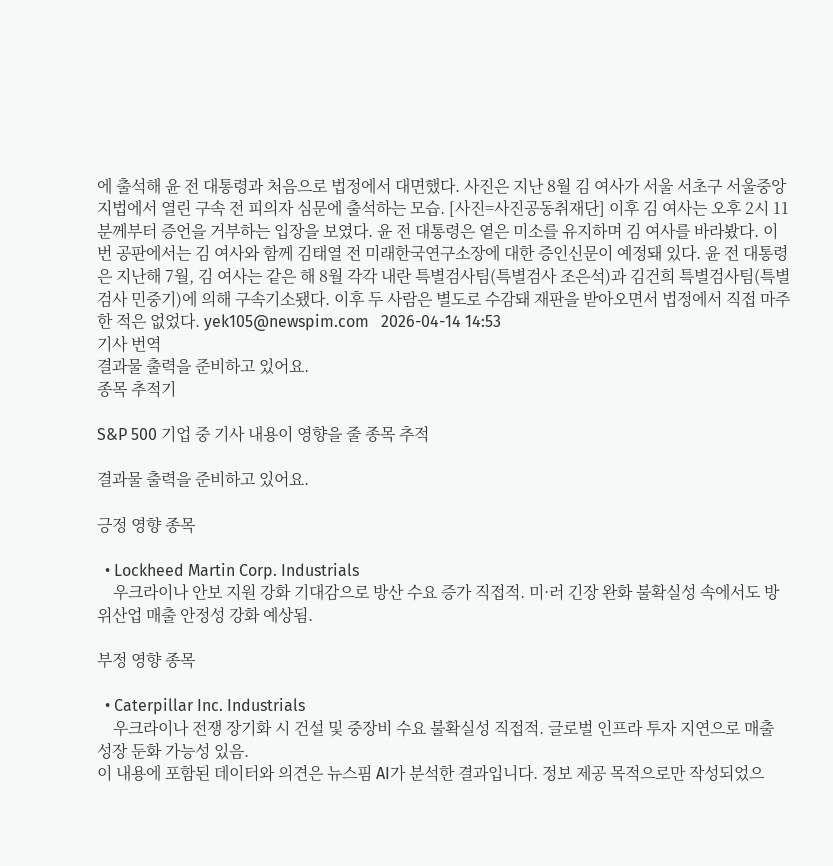에 출석해 윤 전 대통령과 처음으로 법정에서 대면했다. 사진은 지난 8월 김 여사가 서울 서초구 서울중앙지법에서 열린 구속 전 피의자 심문에 출석하는 모습. [사진=사진공동취재단] 이후 김 여사는 오후 2시 11분께부터 증언을 거부하는 입장을 보였다. 윤 전 대통령은 옅은 미소를 유지하며 김 여사를 바라봤다. 이번 공판에서는 김 여사와 함께 김태열 전 미래한국연구소장에 대한 증인신문이 예정돼 있다. 윤 전 대통령은 지난해 7월, 김 여사는 같은 해 8월 각각 내란 특별검사팀(특별검사 조은석)과 김건희 특별검사팀(특별검사 민중기)에 의해 구속기소됐다. 이후 두 사람은 별도로 수감돼 재판을 받아오면서 법정에서 직접 마주한 적은 없었다. yek105@newspim.com   2026-04-14 14:53
기사 번역
결과물 출력을 준비하고 있어요.
종목 추적기

S&P 500 기업 중 기사 내용이 영향을 줄 종목 추적

결과물 출력을 준비하고 있어요.

긍정 영향 종목

  • Lockheed Martin Corp. Industrials
    우크라이나 안보 지원 강화 기대감으로 방산 수요 증가 직접적. 미·러 긴장 완화 불확실성 속에서도 방위산업 매출 안정성 강화 예상됨.

부정 영향 종목

  • Caterpillar Inc. Industrials
    우크라이나 전쟁 장기화 시 건설 및 중장비 수요 불확실성 직접적. 글로벌 인프라 투자 지연으로 매출 성장 둔화 가능성 있음.
이 내용에 포함된 데이터와 의견은 뉴스핌 AI가 분석한 결과입니다. 정보 제공 목적으로만 작성되었으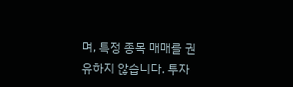며, 특정 종목 매매를 권유하지 않습니다. 투자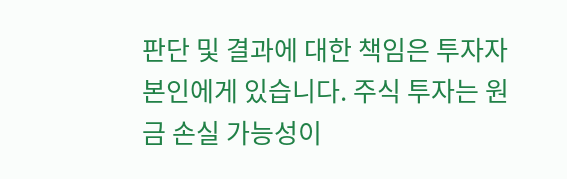판단 및 결과에 대한 책임은 투자자 본인에게 있습니다. 주식 투자는 원금 손실 가능성이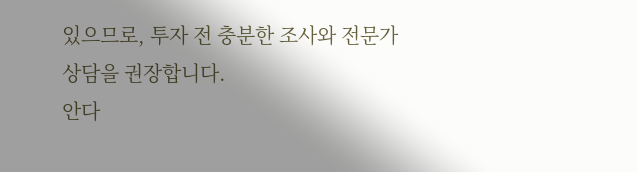있으므로, 투자 전 충분한 조사와 전문가 상담을 권장합니다.
안다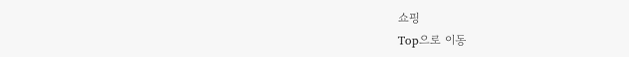쇼핑
Top으로 이동